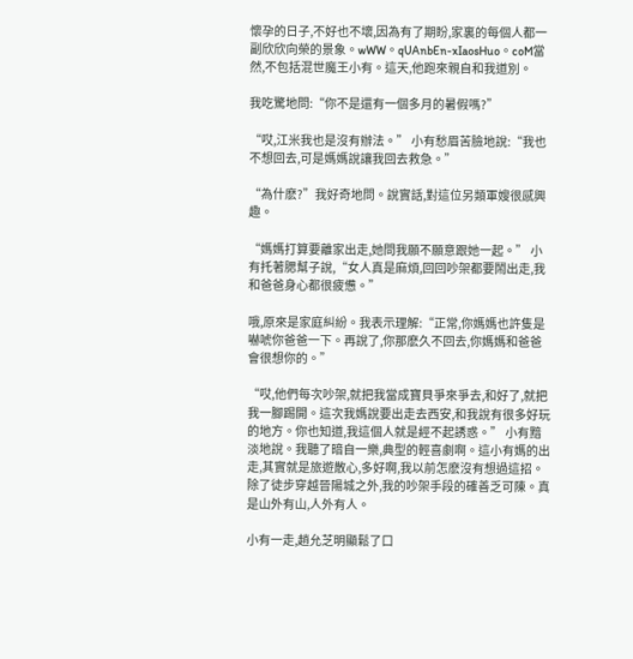懷孕的日子,不好也不壞,因為有了期盼,家裏的每個人都一副欣欣向榮的景象。wWW。qUAnbEn-xIaosHuo。coM當然,不包括混世魔王小有。這天,他跑來親自和我道別。

我吃驚地問:“你不是還有一個多月的暑假嗎?”

“哎,江米我也是沒有辦法。” 小有愁眉苦臉地說:“我也不想回去,可是媽媽說讓我回去救急。”

“為什麽?”我好奇地問。說實話,對這位另類軍嫂很感興趣。

“媽媽打算要離家出走,她問我願不願意跟她一起。” 小有托著腮幫子說,“女人真是麻煩,回回吵架都要鬧出走,我和爸爸身心都很疲憊。”

哦,原來是家庭糾紛。我表示理解:“正常,你媽媽也許隻是嚇唬你爸爸一下。再說了,你那麽久不回去,你媽媽和爸爸會很想你的。”

“哎,他們每次吵架,就把我當成寶貝爭來爭去,和好了,就把我一腳踢開。這次我媽說要出走去西安,和我說有很多好玩的地方。你也知道,我這個人就是經不起誘惑。” 小有黯淡地說。我聽了暗自一樂,典型的輕喜劇啊。這小有媽的出走,其實就是旅遊散心,多好啊,我以前怎麽沒有想過這招。除了徒步穿越晉陽城之外,我的吵架手段的確善乏可陳。真是山外有山,人外有人。

小有一走,趙允芝明顯鬆了口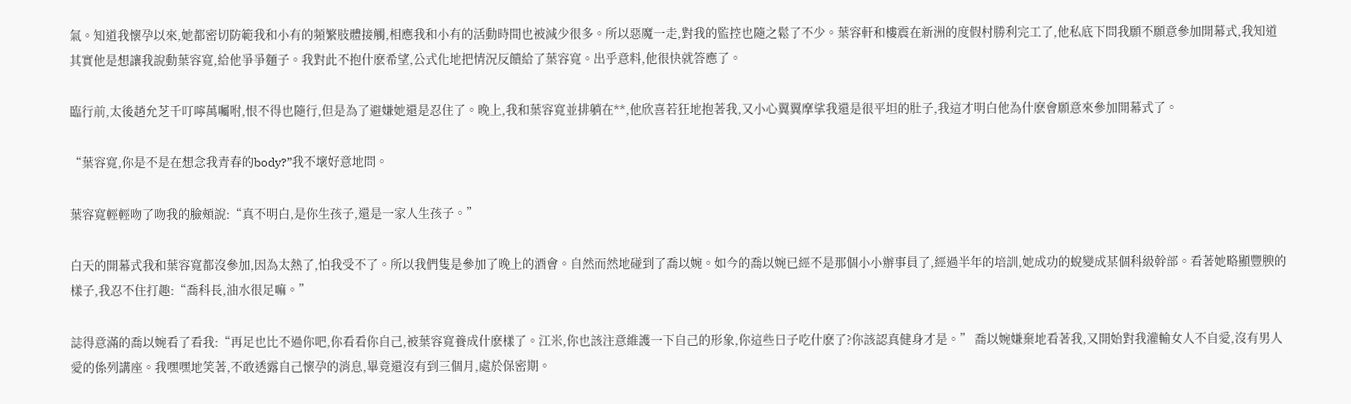氣。知道我懷孕以來,她都密切防範我和小有的頻繁肢體接觸,相應我和小有的活動時間也被減少很多。所以惡魔一走,對我的監控也隨之鬆了不少。葉容軒和樓震在新洲的度假村勝利完工了,他私底下問我願不願意參加開幕式,我知道其實他是想讓我說動葉容寬,給他爭爭麵子。我對此不抱什麽希望,公式化地把情況反饋給了葉容寬。出乎意料,他很快就答應了。

臨行前,太後趙允芝千叮嚀萬囑咐,恨不得也隨行,但是為了避嫌她還是忍住了。晚上,我和葉容寬並排躺在**,他欣喜若狂地抱著我,又小心翼翼摩挲我還是很平坦的肚子,我這才明白他為什麽會願意來參加開幕式了。

“葉容寬,你是不是在想念我青春的body?”我不壞好意地問。

葉容寬輕輕吻了吻我的臉頰說:“真不明白,是你生孩子,還是一家人生孩子。”

白天的開幕式我和葉容寬都沒參加,因為太熱了,怕我受不了。所以我們隻是參加了晚上的酒會。自然而然地碰到了喬以婉。如今的喬以婉已經不是那個小小辦事員了,經過半年的培訓,她成功的蛻變成某個科級幹部。看著她略顯豐腴的樣子,我忍不住打趣:“喬科長,油水很足嘛。”

誌得意滿的喬以婉看了看我:“再足也比不過你吧,你看看你自己,被葉容寬養成什麽樣了。江米,你也該注意維護一下自己的形象,你這些日子吃什麽了?你該認真健身才是。” 喬以婉嫌棄地看著我,又開始對我灌輸女人不自愛,沒有男人愛的係列講座。我嘿嘿地笑著,不敢透露自己懷孕的消息,畢竟還沒有到三個月,處於保密期。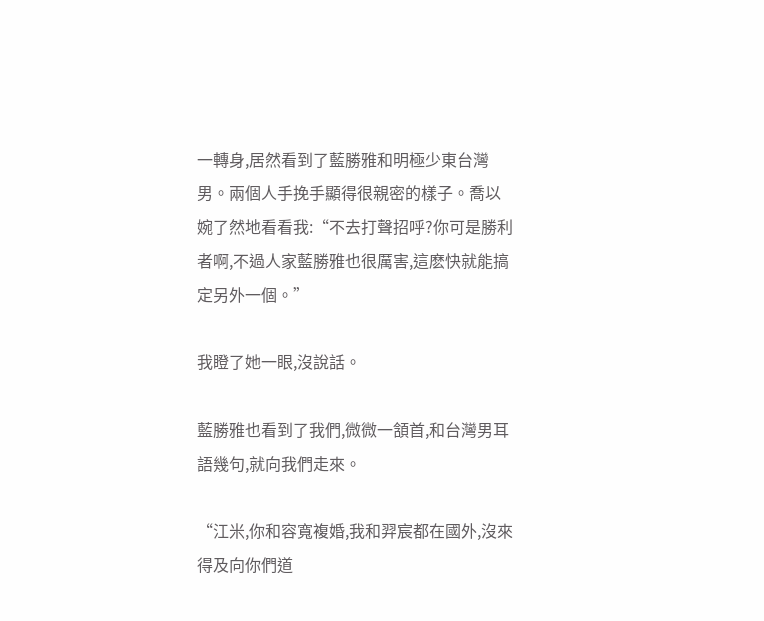一轉身,居然看到了藍勝雅和明極少東台灣男。兩個人手挽手顯得很親密的樣子。喬以婉了然地看看我:“不去打聲招呼?你可是勝利者啊,不過人家藍勝雅也很厲害,這麽快就能搞定另外一個。”

我瞪了她一眼,沒說話。

藍勝雅也看到了我們,微微一頷首,和台灣男耳語幾句,就向我們走來。

“江米,你和容寬複婚,我和羿宸都在國外,沒來得及向你們道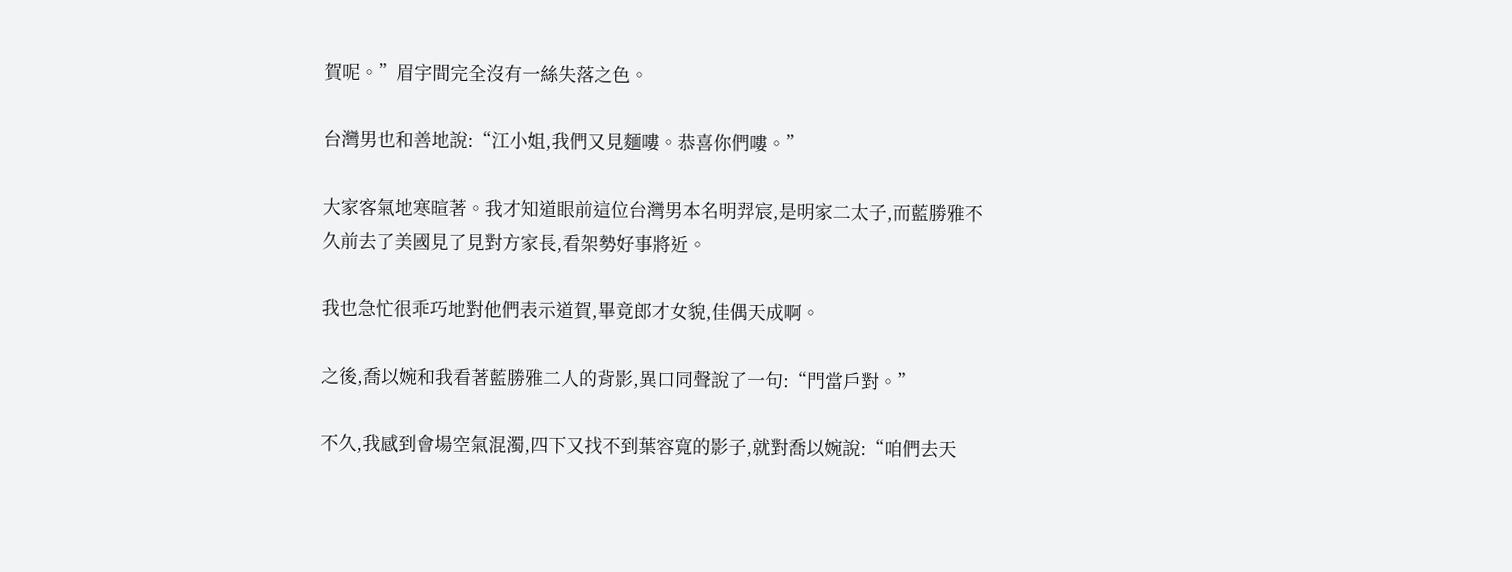賀呢。”眉宇間完全沒有一絲失落之色。

台灣男也和善地說:“江小姐,我們又見麵嘍。恭喜你們嘍。”

大家客氣地寒暄著。我才知道眼前這位台灣男本名明羿宸,是明家二太子,而藍勝雅不久前去了美國見了見對方家長,看架勢好事將近。

我也急忙很乖巧地對他們表示道賀,畢竟郎才女貌,佳偶天成啊。

之後,喬以婉和我看著藍勝雅二人的背影,異口同聲說了一句:“門當戶對。”

不久,我感到會場空氣混濁,四下又找不到葉容寬的影子,就對喬以婉說:“咱們去天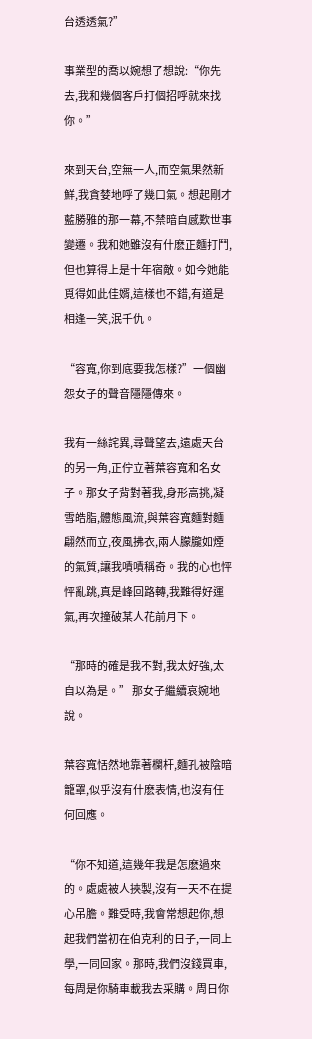台透透氣?”

事業型的喬以婉想了想說:“你先去,我和幾個客戶打個招呼就來找你。”

來到天台,空無一人,而空氣果然新鮮,我貪婪地呼了幾口氣。想起剛才藍勝雅的那一幕,不禁暗自感歎世事變遷。我和她雖沒有什麽正麵打鬥,但也算得上是十年宿敵。如今她能覓得如此佳婿,這樣也不錯,有道是相逢一笑,泯千仇。

“容寬,你到底要我怎樣?”一個幽怨女子的聲音隱隱傳來。

我有一絲詫異,尋聲望去,遠處天台的另一角,正佇立著葉容寬和名女子。那女子背對著我,身形高挑,凝雪皓脂,體態風流,與葉容寬麵對麵翩然而立,夜風拂衣,兩人朦朧如煙的氣質,讓我嘖嘖稱奇。我的心也怦怦亂跳,真是峰回路轉,我難得好運氣,再次撞破某人花前月下。

“那時的確是我不對,我太好強,太自以為是。” 那女子繼續哀婉地說。

葉容寬恬然地靠著欄杆,麵孔被陰暗籠罩,似乎沒有什麽表情,也沒有任何回應。

“你不知道,這幾年我是怎麽過來的。處處被人挾製,沒有一天不在提心吊膽。難受時,我會常想起你,想起我們當初在伯克利的日子,一同上學,一同回家。那時,我們沒錢買車,每周是你騎車載我去采購。周日你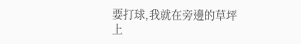要打球,我就在旁邊的草坪上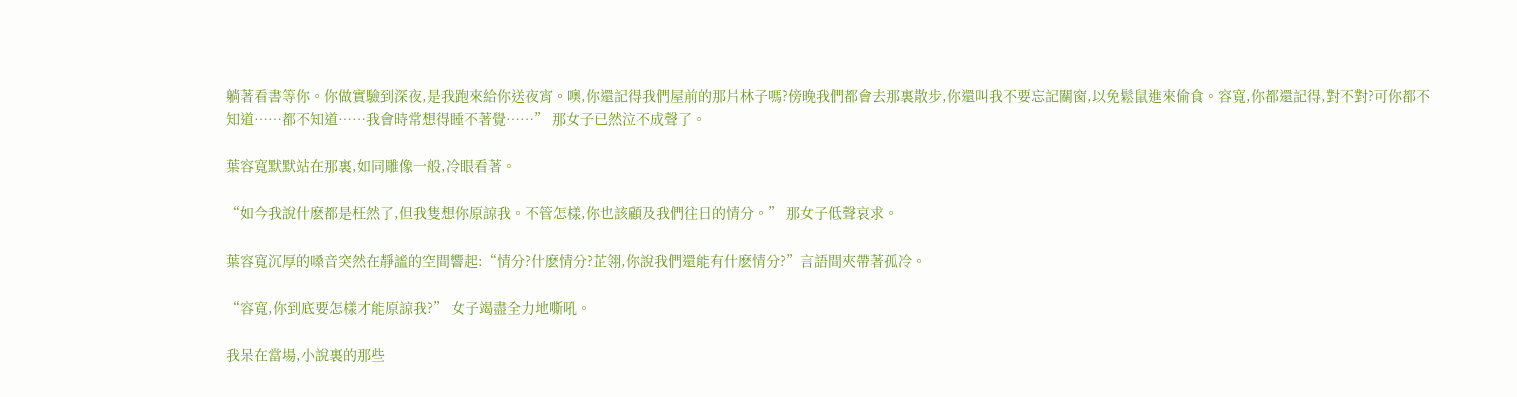躺著看書等你。你做實驗到深夜,是我跑來給你送夜宵。噢,你還記得我們屋前的那片林子嗎?傍晚我們都會去那裏散步,你還叫我不要忘記關窗,以免鬆鼠進來偷食。容寬,你都還記得,對不對?可你都不知道……都不知道……我會時常想得睡不著覺……” 那女子已然泣不成聲了。

葉容寬默默站在那裏,如同雕像一般,冷眼看著。

“如今我說什麽都是枉然了,但我隻想你原諒我。不管怎樣,你也該顧及我們往日的情分。” 那女子低聲哀求。

葉容寬沉厚的嗓音突然在靜謐的空間響起:“情分?什麽情分?芷翎,你說我們還能有什麽情分?”言語間夾帶著孤冷。

“容寬,你到底要怎樣才能原諒我?” 女子竭盡全力地嘶吼。

我呆在當場,小說裏的那些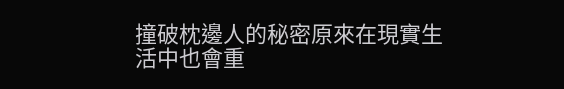撞破枕邊人的秘密原來在現實生活中也會重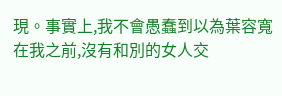現。事實上,我不會愚蠢到以為葉容寬在我之前,沒有和別的女人交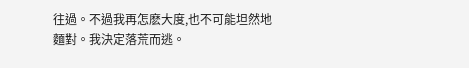往過。不過我再怎麽大度,也不可能坦然地麵對。我決定落荒而逃。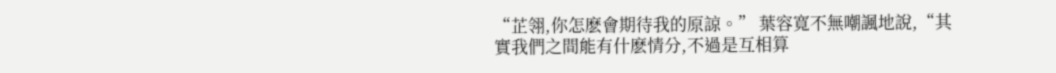“芷翎,你怎麽會期待我的原諒。” 葉容寬不無嘲諷地說,“其實我們之間能有什麽情分,不過是互相算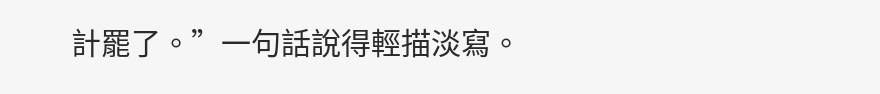計罷了。”一句話說得輕描淡寫。